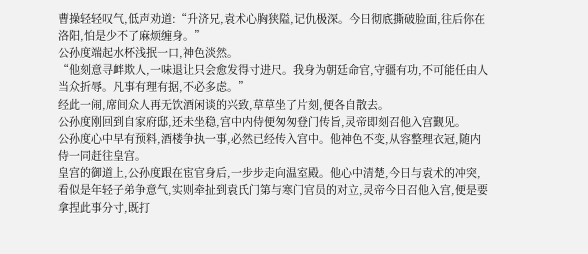曹操轻轻叹气,低声劝道:“升济兄,袁术心胸狭隘,记仇极深。今日彻底撕破脸面,往后你在洛阳,怕是少不了麻烦缠身。”
公孙度端起水杯浅抿一口,神色淡然。
“他刻意寻衅欺人,一味退让只会愈发得寸进尺。我身为朝廷命官,守疆有功,不可能任由人当众折辱。凡事有理有据,不必多虑。”
经此一闹,席间众人再无饮酒闲谈的兴致,草草坐了片刻,便各自散去。
公孙度刚回到自家府邸,还未坐稳,宫中内侍便匆匆登门传旨,灵帝即刻召他入宫觐见。
公孙度心中早有预料,酒楼争执一事,必然已经传入宫中。他神色不变,从容整理衣冠,随内侍一同赶往皇宫。
皇宫的御道上,公孙度跟在宦官身后,一步步走向温室殿。他心中清楚,今日与袁术的冲突,看似是年轻子弟争意气,实则牵扯到袁氏门第与寒门官员的对立,灵帝今日召他入宫,便是要拿捏此事分寸,既打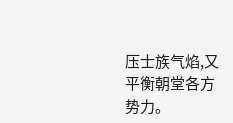压士族气焰,又平衡朝堂各方势力。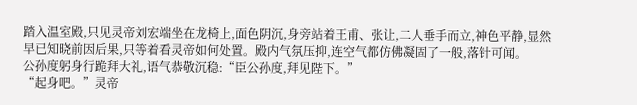踏入温室殿,只见灵帝刘宏端坐在龙椅上,面色阴沉,身旁站着王甫、张让,二人垂手而立,神色平静,显然早已知晓前因后果,只等着看灵帝如何处置。殿内气氛压抑,连空气都仿佛凝固了一般,落针可闻。
公孙度躬身行跪拜大礼,语气恭敬沉稳:“臣公孙度,拜见陛下。”
“起身吧。”灵帝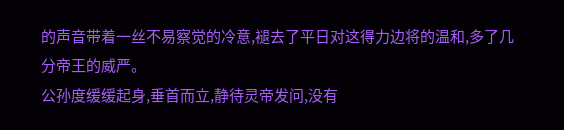的声音带着一丝不易察觉的冷意,褪去了平日对这得力边将的温和,多了几分帝王的威严。
公孙度缓缓起身,垂首而立,静待灵帝发问,没有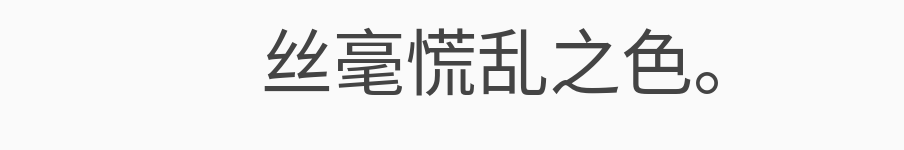丝毫慌乱之色。